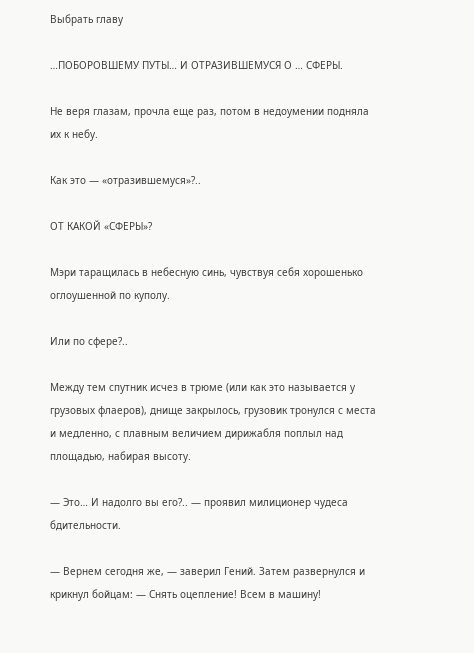Выбрать главу

…ПОБОРОВШЕМУ ПУТЫ… И ОТРАЗИВШЕМУСЯ О … СФЕРЫ.

Не веря глазам, прочла еще раз, потом в недоумении подняла их к небу.

Как это — «отразившемуся»?..

ОТ КАКОЙ «СФЕРЫ»?

Мэри таращилась в небесную синь, чувствуя себя хорошенько оглоушенной по куполу.

Или по сфере?..

Между тем спутник исчез в трюме (или как это называется у грузовых флаеров), днище закрылось, грузовик тронулся с места и медленно, с плавным величием дирижабля поплыл над площадью, набирая высоту.

— Это… И надолго вы его?.. — проявил милиционер чудеса бдительности.

— Вернем сегодня же, — заверил Гений. Затем развернулся и крикнул бойцам: — Снять оцепление! Всем в машину!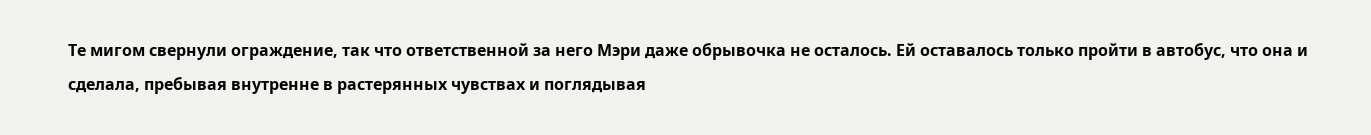Те мигом свернули ограждение, так что ответственной за него Мэри даже обрывочка не осталось. Ей оставалось только пройти в автобус, что она и сделала, пребывая внутренне в растерянных чувствах и поглядывая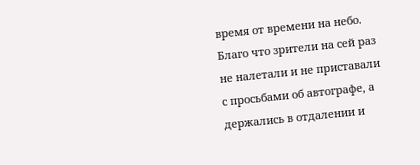время от времени на небо. Благо что зрители на сей раз не налетали и не приставали с просьбами об автографе, а держались в отдалении и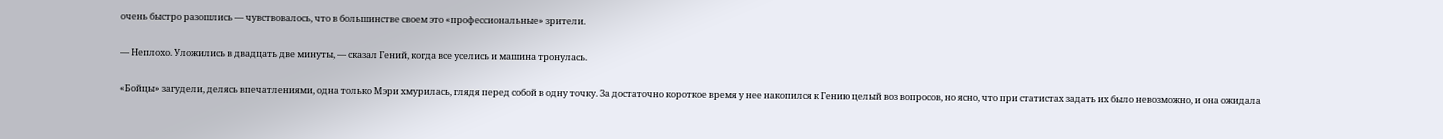очень быстро разошлись — чувствовалось, что в большинстве своем это «профессиональные» зрители.

— Неплохо. Уложились в двадцать две минуты, — сказал Гений, когда все уселись и машина тронулась.

«Бойцы» загудели, делясь впечатлениями, одна только Мэри хмурилась, глядя перед собой в одну точку. За достаточно короткое время у нее накопился к Гению целый воз вопросов, но ясно, что при статистах задать их было невозможно, и она ожидала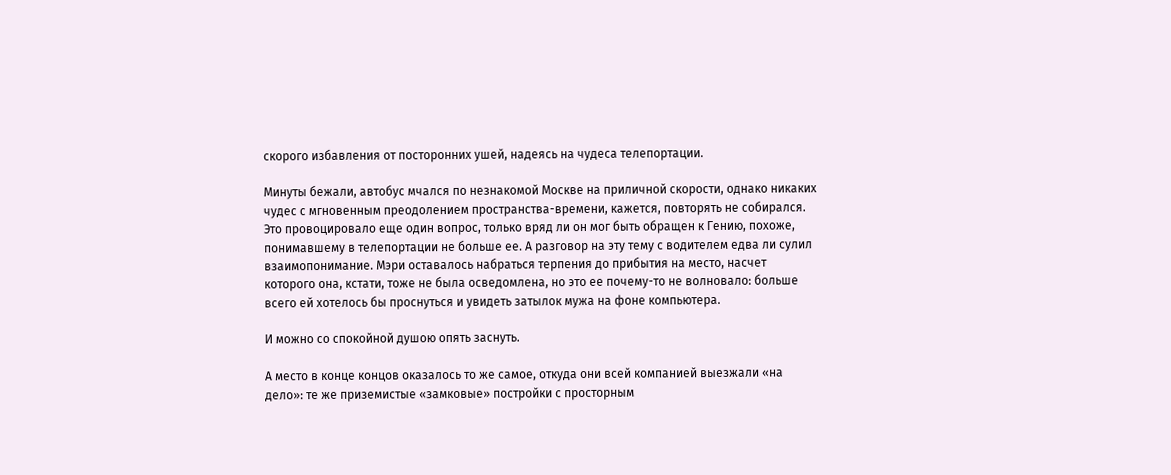скорого избавления от посторонних ушей, надеясь на чудеса телепортации.

Минуты бежали, автобус мчался по незнакомой Москве на приличной скорости, однако никаких чудес с мгновенным преодолением пространства-времени, кажется, повторять не собирался. Это провоцировало еще один вопрос, только вряд ли он мог быть обращен к Гению, похоже, понимавшему в телепортации не больше ее. А разговор на эту тему с водителем едва ли сулил взаимопонимание. Мэри оставалось набраться терпения до прибытия на место, насчет которого она, кстати, тоже не была осведомлена, но это ее почему-то не волновало: больше всего ей хотелось бы проснуться и увидеть затылок мужа на фоне компьютера.

И можно со спокойной душою опять заснуть.

А место в конце концов оказалось то же самое, откуда они всей компанией выезжали «на дело»: те же приземистые «замковые» постройки с просторным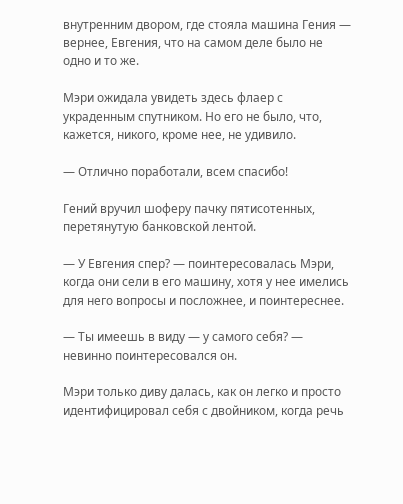внутренним двором, где стояла машина Гения — вернее, Евгения, что на самом деле было не одно и то же.

Мэри ожидала увидеть здесь флаер с украденным спутником. Но его не было, что, кажется, никого, кроме нее, не удивило.

— Отлично поработали, всем спасибо!

Гений вручил шоферу пачку пятисотенных, перетянутую банковской лентой.

— У Евгения спер? — поинтересовалась Мэри, когда они сели в его машину, хотя у нее имелись для него вопросы и посложнее, и поинтереснее.

— Ты имеешь в виду — у самого себя? — невинно поинтересовался он.

Мэри только диву далась, как он легко и просто идентифицировал себя с двойником, когда речь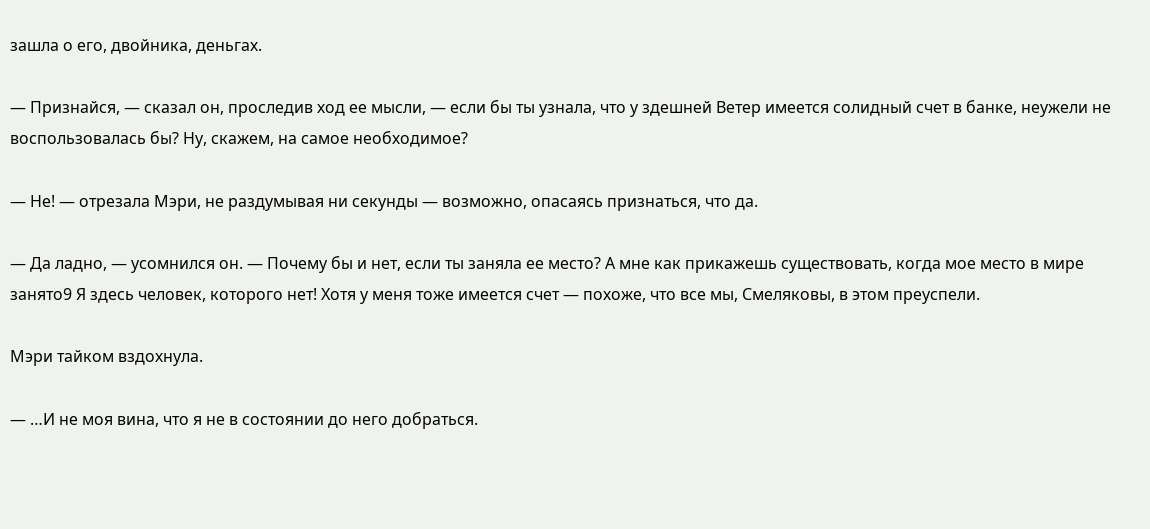зашла о его, двойника, деньгах.

— Признайся, — сказал он, проследив ход ее мысли, — если бы ты узнала, что у здешней Ветер имеется солидный счет в банке, неужели не воспользовалась бы? Ну, скажем, на самое необходимое?

— Не! — отрезала Мэри, не раздумывая ни секунды — возможно, опасаясь признаться, что да.

— Да ладно, — усомнился он. — Почему бы и нет, если ты заняла ее место? А мне как прикажешь существовать, когда мое место в мире занято9 Я здесь человек, которого нет! Хотя у меня тоже имеется счет — похоже, что все мы, Смеляковы, в этом преуспели.

Мэри тайком вздохнула.

— …И не моя вина, что я не в состоянии до него добраться.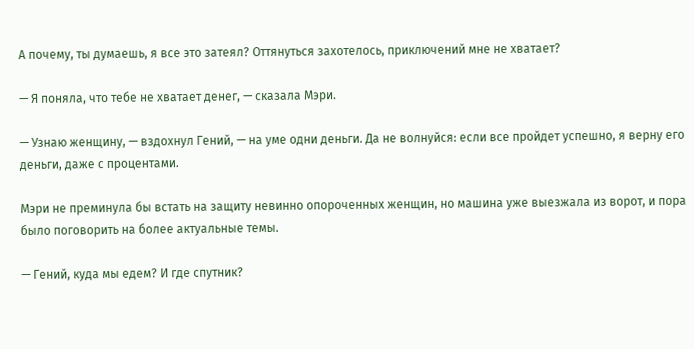А почему, ты думаешь, я все это затеял? Оттянуться захотелось, приключений мне не хватает?

— Я поняла, что тебе не хватает денег, — сказала Мэри.

— Узнаю женщину, — вздохнул Гений, — на уме одни деньги. Да не волнуйся: если все пройдет успешно, я верну его деньги, даже с процентами.

Мэри не преминула бы встать на защиту невинно опороченных женщин, но машина уже выезжала из ворот, и пора было поговорить на более актуальные темы.

— Гений, куда мы едем? И где спутник?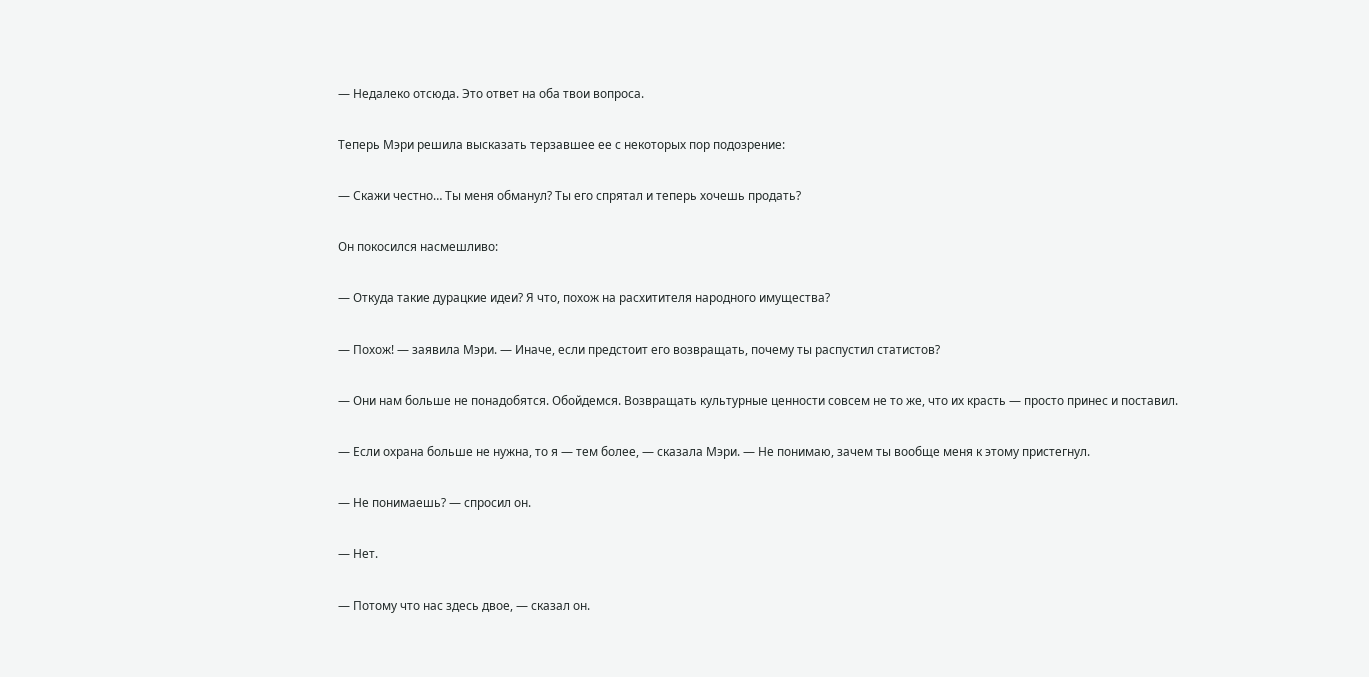— Недалеко отсюда. Это ответ на оба твои вопроса.

Теперь Мэри решила высказать терзавшее ее с некоторых пор подозрение:

— Скажи честно… Ты меня обманул? Ты его спрятал и теперь хочешь продать?

Он покосился насмешливо:

— Откуда такие дурацкие идеи? Я что, похож на расхитителя народного имущества?

— Похож! — заявила Мэри. — Иначе, если предстоит его возвращать, почему ты распустил статистов?

— Они нам больше не понадобятся. Обойдемся. Возвращать культурные ценности совсем не то же, что их красть — просто принес и поставил.

— Если охрана больше не нужна, то я — тем более, — сказала Мэри. — Не понимаю, зачем ты вообще меня к этому пристегнул.

— Не понимаешь? — спросил он.

— Нет.

— Потому что нас здесь двое, — сказал он.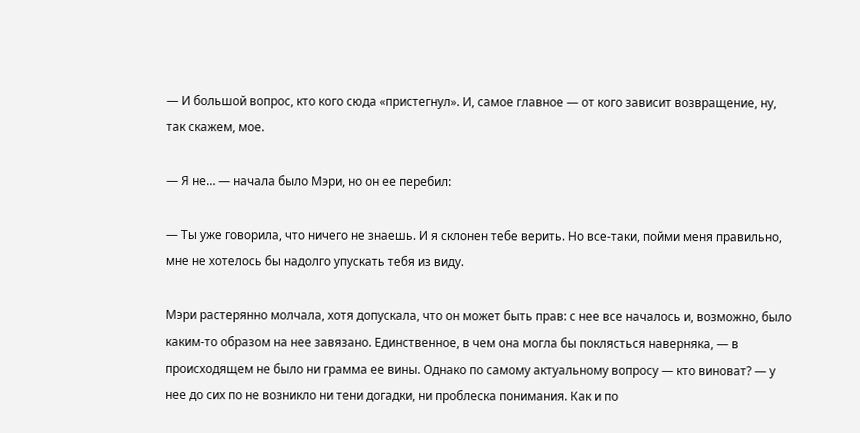— И большой вопрос, кто кого сюда «пристегнул». И, самое главное — от кого зависит возвращение, ну, так скажем, мое.

— Я не… — начала было Мэри, но он ее перебил:

— Ты уже говорила, что ничего не знаешь. И я склонен тебе верить. Но все-таки, пойми меня правильно, мне не хотелось бы надолго упускать тебя из виду.

Мэри растерянно молчала, хотя допускала, что он может быть прав: с нее все началось и, возможно, было каким-то образом на нее завязано. Единственное, в чем она могла бы поклясться наверняка, — в происходящем не было ни грамма ее вины. Однако по самому актуальному вопросу — кто виноват? — у нее до сих по не возникло ни тени догадки, ни проблеска понимания. Как и по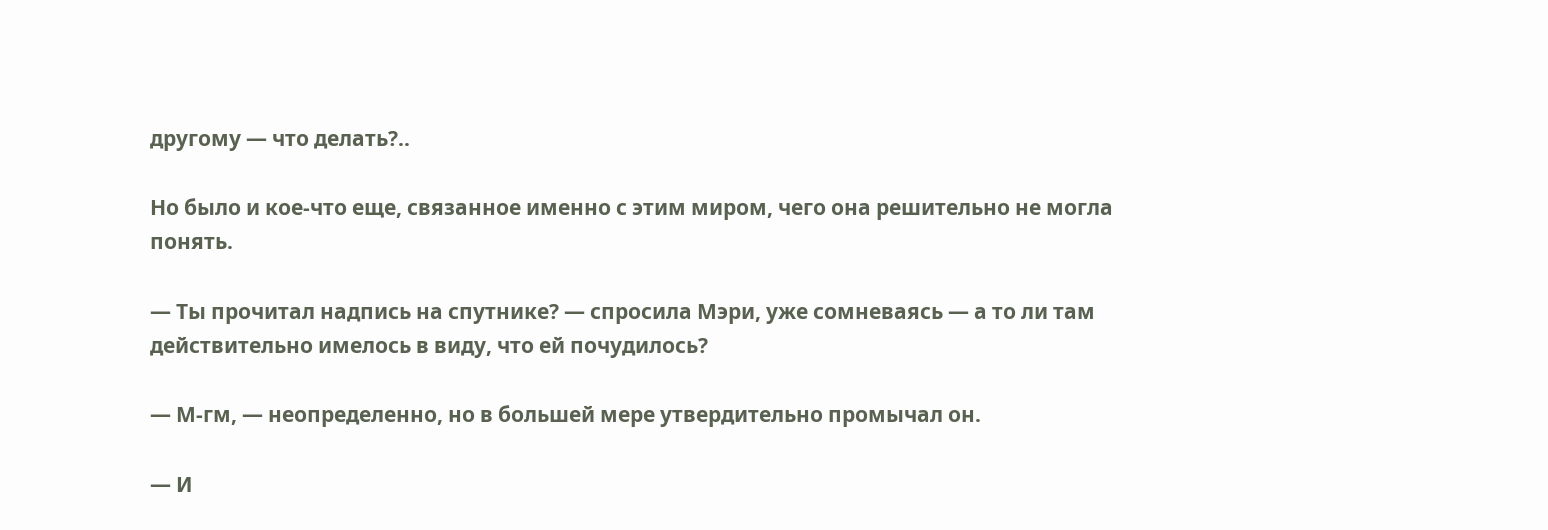другому — что делать?..

Но было и кое-что еще, связанное именно с этим миром, чего она решительно не могла понять.

— Ты прочитал надпись на спутнике? — спросила Мэри, уже сомневаясь — а то ли там действительно имелось в виду, что ей почудилось?

— М-гм, — неопределенно, но в большей мере утвердительно промычал он.

— И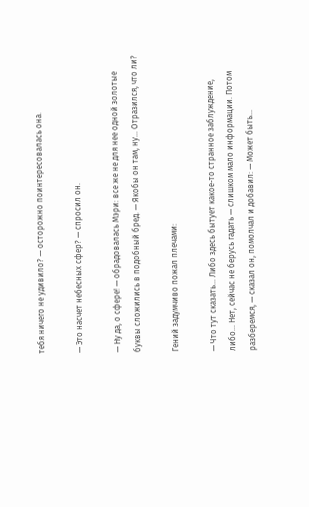тебя ничего не удивило? — осторожно поинтересовалась она.

— Это насчет небесных сфер? — спросил он.

— Ну да, о сфере! — обрадовалась Мэри: все же не для нее одной золотые буквы сложились в подобный бред. — Якобы он там, ну… Отразился, что ли?

Гений задумчиво пожал плечами:

— Что тут сказать… Либо здесь бытует какое-то странное заблуждение, либо… Нет, сейчас не берусь гадать — слишком мало информации. Потом разберемся, — сказал он, помолчал и добавил: — Может быть…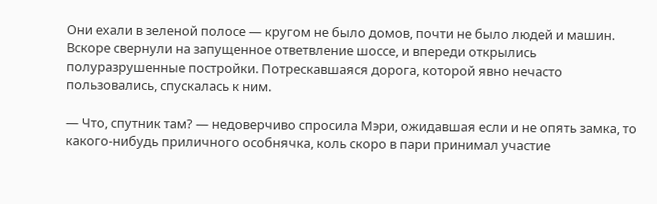Они ехали в зеленой полосе — кругом не было домов, почти не было людей и машин. Вскоре свернули на запущенное ответвление шоссе, и впереди открылись полуразрушенные постройки. Потрескавшаяся дорога, которой явно нечасто пользовались, спускалась к ним.

— Что, спутник там? — недоверчиво спросила Мэри, ожидавшая если и не опять замка, то какого-нибудь приличного особнячка, коль скоро в пари принимал участие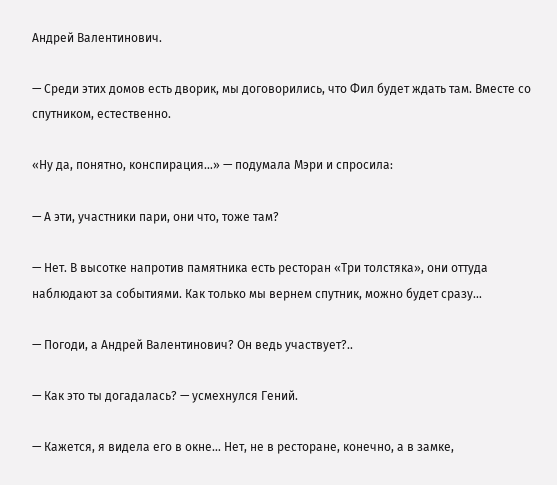Андрей Валентинович.

— Среди этих домов есть дворик, мы договорились, что Фил будет ждать там. Вместе со спутником, естественно.

«Ну да, понятно, конспирация…» — подумала Мэри и спросила:

— А эти, участники пари, они что, тоже там?

— Нет. В высотке напротив памятника есть ресторан «Три толстяка», они оттуда наблюдают за событиями. Как только мы вернем спутник, можно будет сразу…

— Погоди, а Андрей Валентинович? Он ведь участвует?..

— Как это ты догадалась? — усмехнулся Гений.

— Кажется, я видела его в окне… Нет, не в ресторане, конечно, а в замке,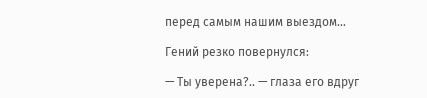перед самым нашим выездом…

Гений резко повернулся:

— Ты уверена?.. — глаза его вдруг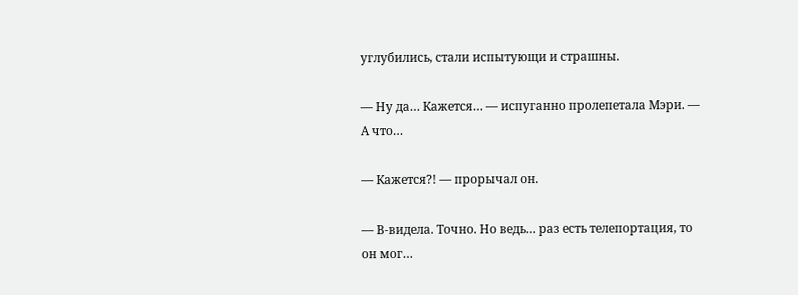углубились, стали испытующи и страшны.

— Ну да… Кажется… — испуганно пролепетала Мэри. — А что…

— Кажется?! — прорычал он.

— В-видела. Точно. Но ведь… раз есть телепортация, то он мог…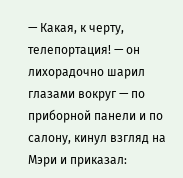— Какая, к черту, телепортация! — он лихорадочно шарил глазами вокруг — по приборной панели и по салону, кинул взгляд на Мэри и приказал: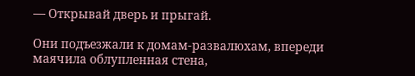— Открывай дверь и прыгай.

Они подъезжали к домам-развалюхам, впереди маячила облупленная стена,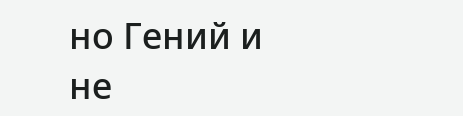но Гений и не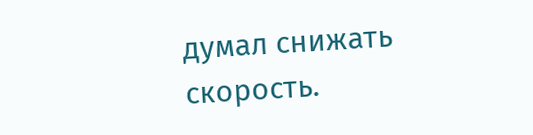думал снижать скорость.